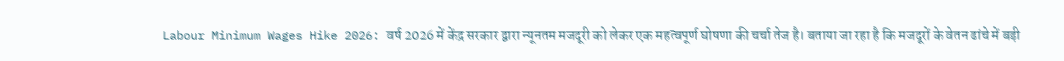Labour Minimum Wages Hike 2026: वर्ष 2026 में केंद्र सरकार द्वारा न्यूनतम मजदूरी को लेकर एक महत्वपूर्ण घोषणा की चर्चा तेज है। बताया जा रहा है कि मजदूरों के वेतन ढांचे में बड़ी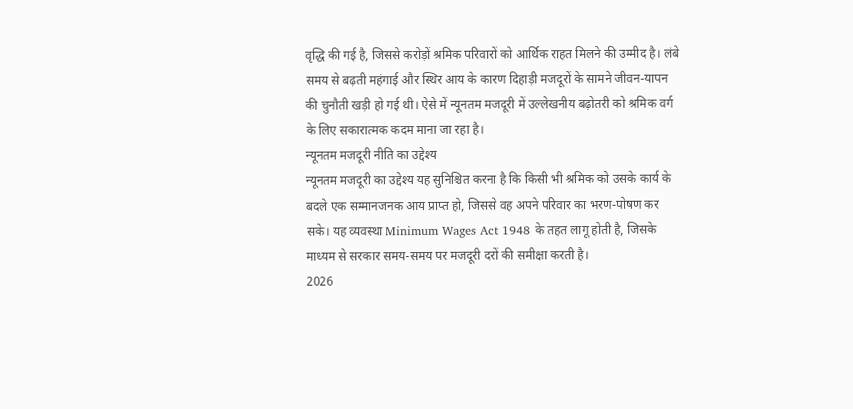वृद्धि की गई है, जिससे करोड़ों श्रमिक परिवारों को आर्थिक राहत मिलने की उम्मीद है। लंबे समय से बढ़ती महंगाई और स्थिर आय के कारण दिहाड़ी मजदूरों के सामने जीवन-यापन की चुनौती खड़ी हो गई थी। ऐसे में न्यूनतम मजदूरी में उल्लेखनीय बढ़ोतरी को श्रमिक वर्ग के लिए सकारात्मक कदम माना जा रहा है।
न्यूनतम मजदूरी नीति का उद्देश्य
न्यूनतम मजदूरी का उद्देश्य यह सुनिश्चित करना है कि किसी भी श्रमिक को उसके कार्य के बदले एक सम्मानजनक आय प्राप्त हो, जिससे वह अपने परिवार का भरण-पोषण कर सके। यह व्यवस्था Minimum Wages Act 1948 के तहत लागू होती है, जिसके माध्यम से सरकार समय-समय पर मजदूरी दरों की समीक्षा करती है।
2026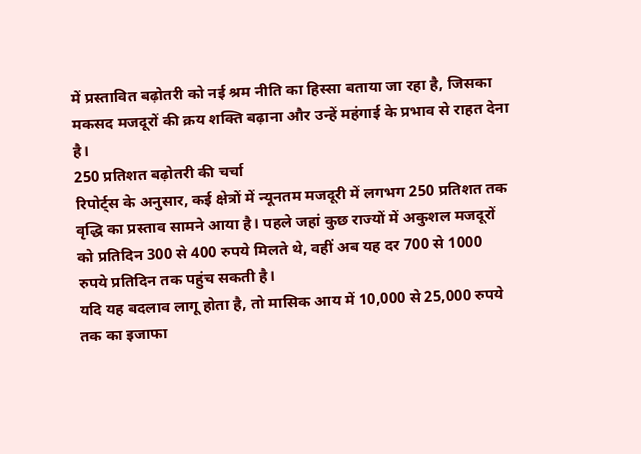में प्रस्तावित बढ़ोतरी को नई श्रम नीति का हिस्सा बताया जा रहा है, जिसका मकसद मजदूरों की क्रय शक्ति बढ़ाना और उन्हें महंगाई के प्रभाव से राहत देना है।
250 प्रतिशत बढ़ोतरी की चर्चा
रिपोर्ट्स के अनुसार, कई क्षेत्रों में न्यूनतम मजदूरी में लगभग 250 प्रतिशत तक वृद्धि का प्रस्ताव सामने आया है। पहले जहां कुछ राज्यों में अकुशल मजदूरों को प्रतिदिन 300 से 400 रुपये मिलते थे, वहीं अब यह दर 700 से 1000 रुपये प्रतिदिन तक पहुंच सकती है।
यदि यह बदलाव लागू होता है, तो मासिक आय में 10,000 से 25,000 रुपये तक का इजाफा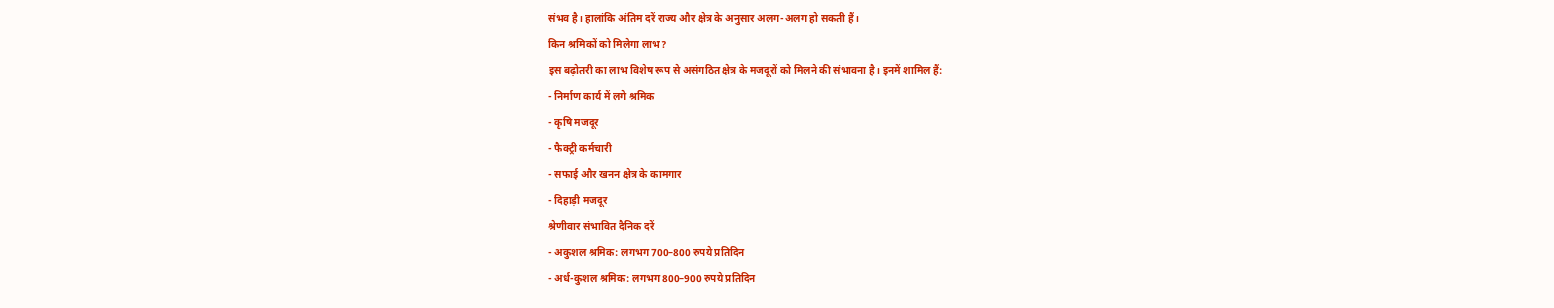संभव है। हालांकि अंतिम दरें राज्य और क्षेत्र के अनुसार अलग-अलग हो सकती हैं।
किन श्रमिकों को मिलेगा लाभ?
इस बढ़ोतरी का लाभ विशेष रूप से असंगठित क्षेत्र के मजदूरों को मिलने की संभावना है। इनमें शामिल हैं:
- निर्माण कार्य में लगे श्रमिक
- कृषि मजदूर
- फैक्ट्री कर्मचारी
- सफाई और खनन क्षेत्र के कामगार
- दिहाड़ी मजदूर
श्रेणीवार संभावित दैनिक दरें
- अकुशल श्रमिक: लगभग 700–800 रुपये प्रतिदिन
- अर्ध-कुशल श्रमिक: लगभग 800–900 रुपये प्रतिदिन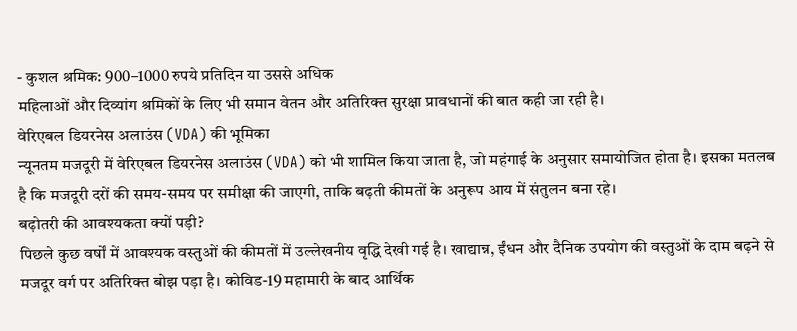- कुशल श्रमिक: 900–1000 रुपये प्रतिदिन या उससे अधिक
महिलाओं और दिव्यांग श्रमिकों के लिए भी समान वेतन और अतिरिक्त सुरक्षा प्रावधानों की बात कही जा रही है।
वेरिएबल डियरनेस अलाउंस (VDA) की भूमिका
न्यूनतम मजदूरी में वेरिएबल डियरनेस अलाउंस (VDA) को भी शामिल किया जाता है, जो महंगाई के अनुसार समायोजित होता है। इसका मतलब है कि मजदूरी दरों की समय-समय पर समीक्षा की जाएगी, ताकि बढ़ती कीमतों के अनुरूप आय में संतुलन बना रहे।
बढ़ोतरी की आवश्यकता क्यों पड़ी?
पिछले कुछ वर्षों में आवश्यक वस्तुओं की कीमतों में उल्लेखनीय वृद्धि देखी गई है। खाद्यान्न, ईंधन और दैनिक उपयोग की वस्तुओं के दाम बढ़ने से मजदूर वर्ग पर अतिरिक्त बोझ पड़ा है। कोविड-19 महामारी के बाद आर्थिक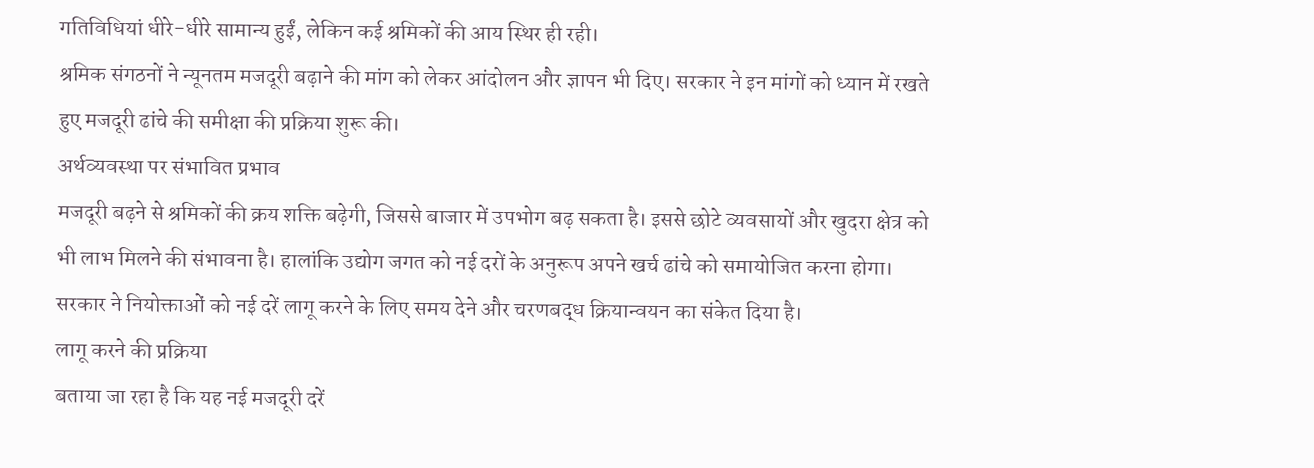गतिविधियां धीरे-धीरे सामान्य हुईं, लेकिन कई श्रमिकों की आय स्थिर ही रही।
श्रमिक संगठनों ने न्यूनतम मजदूरी बढ़ाने की मांग को लेकर आंदोलन और ज्ञापन भी दिए। सरकार ने इन मांगों को ध्यान में रखते हुए मजदूरी ढांचे की समीक्षा की प्रक्रिया शुरू की।
अर्थव्यवस्था पर संभावित प्रभाव
मजदूरी बढ़ने से श्रमिकों की क्रय शक्ति बढ़ेगी, जिससे बाजार में उपभोग बढ़ सकता है। इससे छोटे व्यवसायों और खुदरा क्षेत्र को भी लाभ मिलने की संभावना है। हालांकि उद्योग जगत को नई दरों के अनुरूप अपने खर्च ढांचे को समायोजित करना होगा।
सरकार ने नियोक्ताओं को नई दरें लागू करने के लिए समय देने और चरणबद्ध क्रियान्वयन का संकेत दिया है।
लागू करने की प्रक्रिया
बताया जा रहा है कि यह नई मजदूरी दरें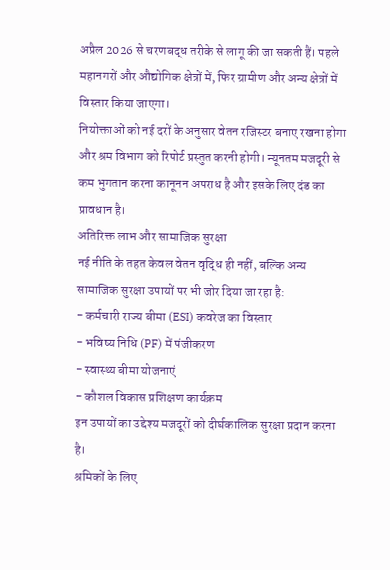अप्रैल 2026 से चरणबद्ध तरीके से लागू की जा सकती हैं। पहले महानगरों और औद्योगिक क्षेत्रों में, फिर ग्रामीण और अन्य क्षेत्रों में विस्तार किया जाएगा।
नियोक्ताओं को नई दरों के अनुसार वेतन रजिस्टर बनाए रखना होगा और श्रम विभाग को रिपोर्ट प्रस्तुत करनी होगी। न्यूनतम मजदूरी से कम भुगतान करना कानूनन अपराध है और इसके लिए दंड का प्रावधान है।
अतिरिक्त लाभ और सामाजिक सुरक्षा
नई नीति के तहत केवल वेतन वृद्धि ही नहीं, बल्कि अन्य सामाजिक सुरक्षा उपायों पर भी जोर दिया जा रहा है:
- कर्मचारी राज्य बीमा (ESI) कवरेज का विस्तार
- भविष्य निधि (PF) में पंजीकरण
- स्वास्थ्य बीमा योजनाएं
- कौशल विकास प्रशिक्षण कार्यक्रम
इन उपायों का उद्देश्य मजदूरों को दीर्घकालिक सुरक्षा प्रदान करना है।
श्रमिकों के लिए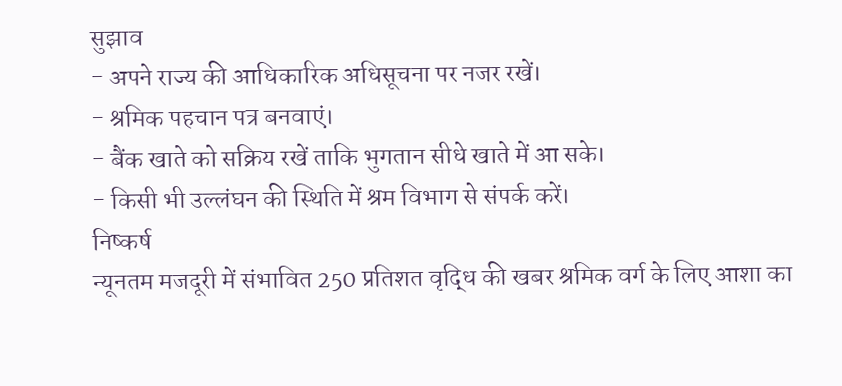सुझाव
- अपने राज्य की आधिकारिक अधिसूचना पर नजर रखें।
- श्रमिक पहचान पत्र बनवाएं।
- बैंक खाते को सक्रिय रखें ताकि भुगतान सीधे खाते में आ सके।
- किसी भी उल्लंघन की स्थिति में श्रम विभाग से संपर्क करें।
निष्कर्ष
न्यूनतम मजदूरी में संभावित 250 प्रतिशत वृद्धि की खबर श्रमिक वर्ग के लिए आशा का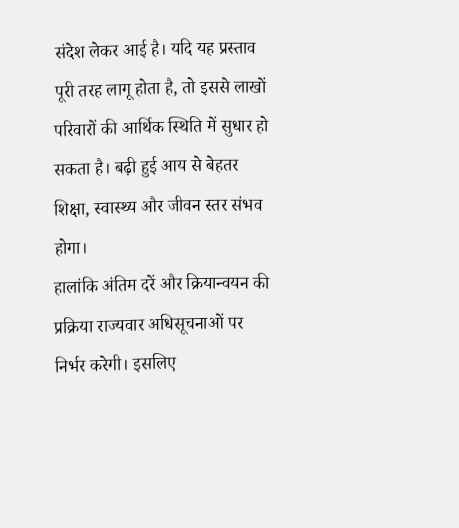संदेश लेकर आई है। यदि यह प्रस्ताव पूरी तरह लागू होता है, तो इससे लाखों परिवारों की आर्थिक स्थिति में सुधार हो सकता है। बढ़ी हुई आय से बेहतर शिक्षा, स्वास्थ्य और जीवन स्तर संभव होगा।
हालांकि अंतिम दरें और क्रियान्वयन की प्रक्रिया राज्यवार अधिसूचनाओं पर निर्भर करेगी। इसलिए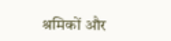श्रमिकों और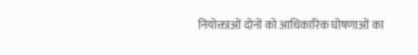नियोक्ताओं दोनों को आधिकारिक घोषणाओं का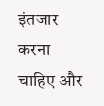इंतजार करना चाहिए और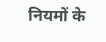नियमों के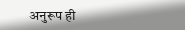अनुरूप ही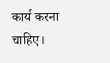कार्य करना चाहिए।